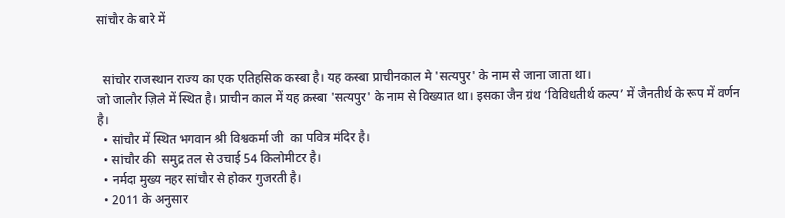सांचौर के बारे में


  सांचोर राजस्थान राज्य का एक एतिहसिक कस्बा है। यह कस्बा प्राचीनकाल मे 'सत्यपुर' के नाम से जाना जाता था।
जो जालौर ज़िले में स्थित है। प्राचीन काल में यह क़स्बा 'सत्यपुर' के नाम से विख्यात था। इसका जैन ग्रंथ ‘विविधतीर्थ कल्प’ में जैनतीर्थ के रूप में वर्णन है।
  • सांचौर में स्थित भगवान श्री विश्वकर्मा जी  का पवित्र मंदिर है।
  • सांचौर की  समुद्र तल से उचाई 54 किलोमीटर है।
  • नर्मदा मुख्य नहर सांचौर से होकर गुजरती है।
  • 2011 के अनुसार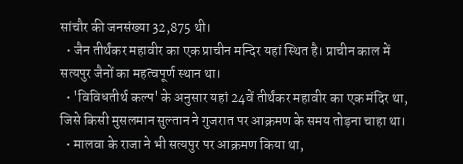सांचौर की जनसंख्या 32,875 थी।
  • जैन तीर्थंकर महावीर का एक प्राचीन मन्दिर यहां स्थित है। प्राचीन काल में सत्यपुर जैनों का महत्वपूर्ण स्थान था।
  • 'विविधतीर्थ कल्प' के अनुसार यहां 24वें तीर्थंकर महावीर का एक मंदिर था, जिसे किसी मुसलमान सुल्तान ने गुजरात पर आक्रमण के समय तोड़ना चाहा था।
  • मालवा के राजा ने भी सत्यपुर पर आक्रमण किया था,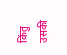किंतु उसकी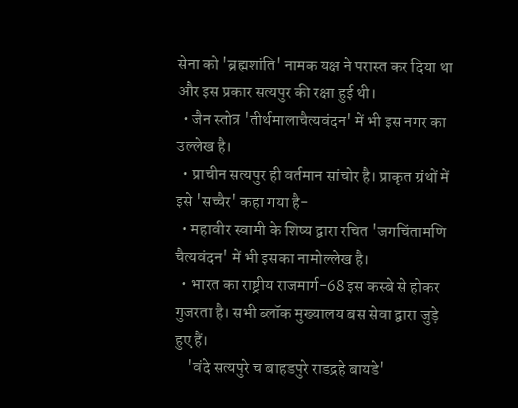सेना को 'ब्रह्मशांति' नामक यक्ष ने परास्त कर दिया था और इस प्रकार सत्यपुर की रक्षा हुई थी।
  • जैन स्तोत्र 'तीर्थमालाचैत्यवंदन' में भी इस नगर का उल्लेख है।
  • प्राचीन सत्यपुर ही वर्तमान सांचोर है। प्राकृत ग्रंथों में इसे 'सच्चैर' कहा गया है-
  • महावीर स्वामी के शिष्य द्वारा रचित 'जगचिंतामणि चैत्यवंदन' में भी इसका नामोल्लेख है।
  • भारत का राष्ट्रीय राजमार्ग-68 इस कस्बे से होकर गुजरता है। सभी ब्लॉक मुख्यालय बस सेवा द्वारा जुड़े हुए हैं।
    'वंदे सत्यपुरे च बाहडपुरे राडद्रहे बायडे'